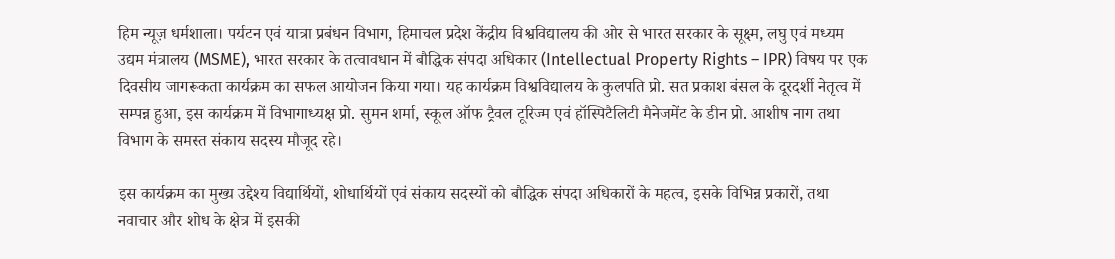हिम न्यूज़ धर्मशाला। पर्यटन एवं यात्रा प्रबंधन विभाग, हिमाचल प्रदेश केंद्रीय विश्वविद्यालय की ओर से भारत सरकार के सूक्ष्म, लघु एवं मध्यम उद्यम मंत्रालय (MSME), भारत सरकार के तत्वावधान में बौद्धिक संपदा अधिकार (Intellectual Property Rights – IPR) विषय पर एक दिवसीय जागरूकता कार्यक्रम का सफल आयोजन किया गया। यह कार्यक्रम विश्वविद्यालय के कुलपति प्रो. सत प्रकाश बंसल के दूरदर्शी नेतृत्व में सम्पन्न हुआ, इस कार्यक्रम में विभागाध्यक्ष प्रो. सुमन शर्मा, स्कूल ऑफ ट्रैवल टूरिज्म एवं हॉस्पिटैलिटी मैनेजमेंट के डीन प्रो. आशीष नाग तथा विभाग के समस्त संकाय सदस्य मौजूद रहे।

इस कार्यक्रम का मुख्य उद्देश्य विद्यार्थियों, शोधार्थियों एवं संकाय सदस्यों को बौद्धिक संपदा अधिकारों के महत्व, इसके विभिन्न प्रकारों, तथा नवाचार और शोध के क्षेत्र में इसकी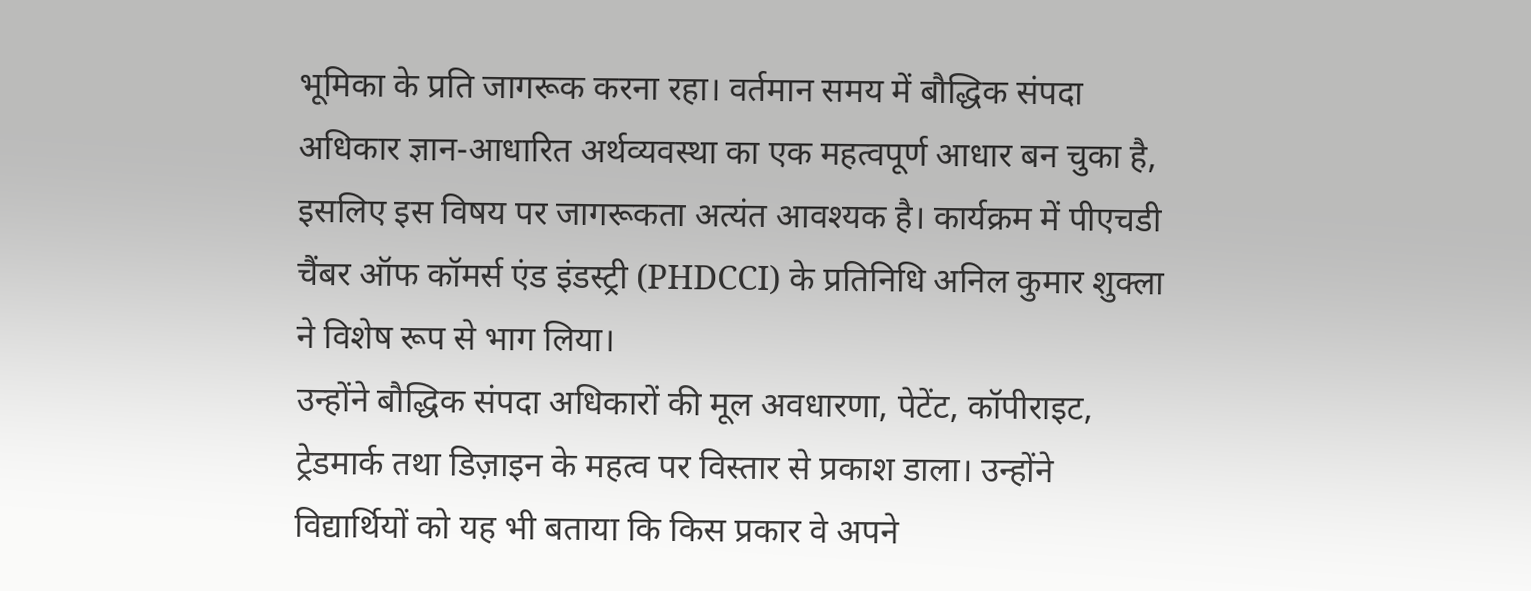भूमिका के प्रति जागरूक करना रहा। वर्तमान समय में बौद्धिक संपदा अधिकार ज्ञान-आधारित अर्थव्यवस्था का एक महत्वपूर्ण आधार बन चुका है, इसलिए इस विषय पर जागरूकता अत्यंत आवश्यक है। कार्यक्रम में पीएचडी चैंबर ऑफ कॉमर्स एंड इंडस्ट्री (PHDCCI) के प्रतिनिधि अनिल कुमार शुक्ला ने विशेष रूप से भाग लिया।
उन्होंने बौद्धिक संपदा अधिकारों की मूल अवधारणा, पेटेंट, कॉपीराइट, ट्रेडमार्क तथा डिज़ाइन के महत्व पर विस्तार से प्रकाश डाला। उन्होंने विद्यार्थियों को यह भी बताया कि किस प्रकार वे अपने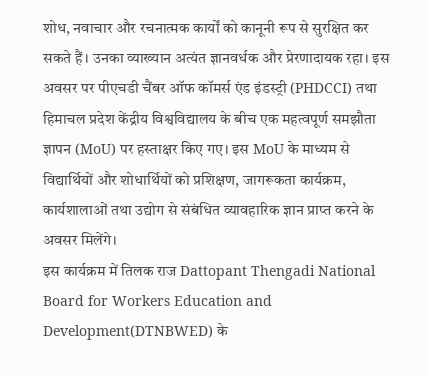शोध, नवाचार और रचनात्मक कार्यों को कानूनी रूप से सुरक्षित कर सकते हैं। उनका व्याख्यान अत्यंत ज्ञानवर्धक और प्रेरणादायक रहा। इस अवसर पर पीएचडी चैंबर ऑफ कॉमर्स एंड इंडस्ट्री (PHDCCI) तथा हिमाचल प्रदेश केंद्रीय विश्वविद्यालय के बीच एक महत्वपूर्ण समझौता ज्ञापन (MoU) पर हस्ताक्षर किए गए। इस MoU के माध्यम से विद्यार्थियों और शोधार्थियों को प्रशिक्षण, जागरूकता कार्यक्रम, कार्यशालाओं तथा उद्योग से संबंधित व्यावहारिक ज्ञान प्राप्त करने के अवसर मिलेंगे।
इस कार्यक्रम में तिलक राज Dattopant Thengadi National Board for Workers Education and Development(DTNBWED) के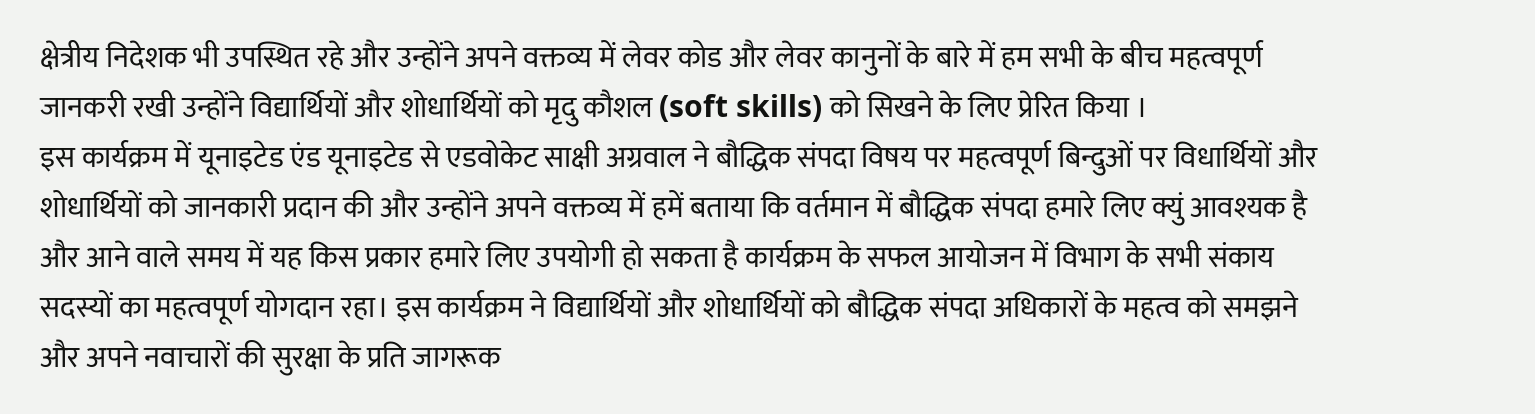क्षेत्रीय निदेशक भी उपस्थित रहे और उन्होंने अपने वक्तव्य में लेवर कोड और लेवर कानुनों के बारे में हम सभी के बीच महत्वपूर्ण जानकरी रखी उन्होंने विद्यार्थियों और शोधार्थियों को मृदु कौशल (soft skills) को सिखने के लिए प्रेरित किया ।
इस कार्यक्रम में यूनाइटेड एंड यूनाइटेड से एडवोकेट साक्षी अग्रवाल ने बौद्धिक संपदा विषय पर महत्वपूर्ण बिन्दुओं पर विधार्थियों और शोधार्थियों को जानकारी प्रदान की और उन्होंने अपने वक्तव्य में हमें बताया कि वर्तमान में बौद्धिक संपदा हमारे लिए क्युं आवश्यक है और आने वाले समय में यह किस प्रकार हमारे लिए उपयोगी हो सकता है कार्यक्रम के सफल आयोजन में विभाग के सभी संकाय सदस्यों का महत्वपूर्ण योगदान रहा। इस कार्यक्रम ने विद्यार्थियों और शोधार्थियों को बौद्धिक संपदा अधिकारों के महत्व को समझने और अपने नवाचारों की सुरक्षा के प्रति जागरूक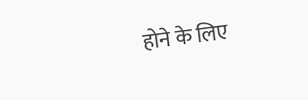होने के लिए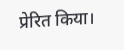प्रेरित किया।